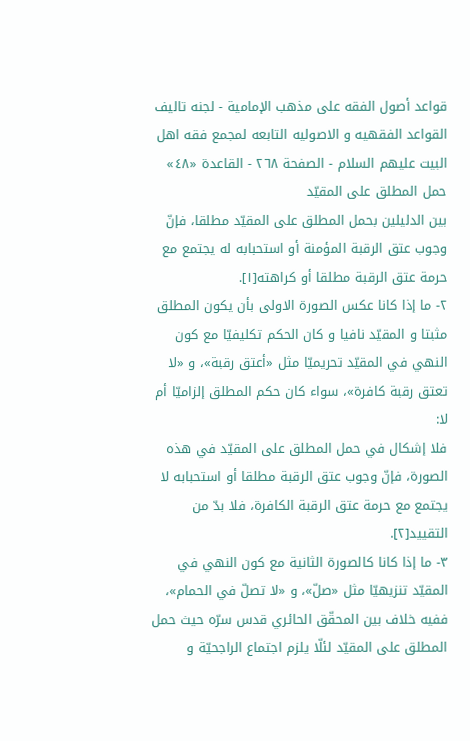قواعد أصول الفقه على مذهب الإمامية - لجنه تاليف القواعد الفقهيه و الاصوليه التابعه لمجمع فقه اهل البيت عليهم السلام - الصفحة ٢٦٨ - القاعدة «٤٨» حمل المطلق على المقيّد
بين الدليلين بحمل المطلق على المقيّد مطلقا، فإنّ وجوب عتق الرقبة المؤمنة أو استحبابه له يجتمع مع حرمة عتق الرقبة مطلقا أو كراهته[١].
٢- ما إذا كانا عكس الصورة الاولى بأن يكون المطلق مثبتا و المقيّد نافيا و كان الحكم تكليفيّا مع كون النهي في المقيّد تحريميّا مثل «أعتق رقبة»، و «لا تعتق رقبة كافرة»، سواء كان حكم المطلق إلزاميّا أم لا:
فلا إشكال في حمل المطلق على المقيّد في هذه الصورة، فإنّ وجوب عتق الرقبة مطلقا أو استحبابه لا يجتمع مع حرمة عتق الرقبة الكافرة، فلا بدّ من التقييد[٢].
٣- ما إذا كانا كالصورة الثانية مع كون النهي في المقيّد تنزيهيّا مثل «صلّ»، و «لا تصلّ في الحمام»، ففيه خلاف بين المحقّق الحائري قدس سرّه حيث حمل المطلق على المقيّد لئلّا يلزم اجتماع الراجحيّة و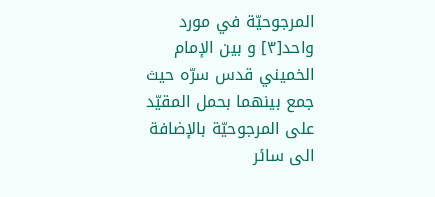المرجوحيّة في مورد واحد[٣] و بين الإمام الخميني قدس سرّه حيث جمع بينهما بحمل المقيّد على المرجوحيّة بالإضافة الى سائر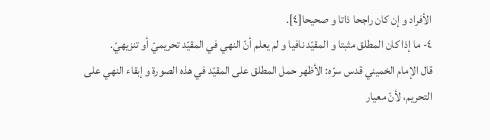الأفراد و إن كان راجحا ذاتا و صحيحا[٤].
٤- ما إذا كان المطلق مثبتا و المقيّد نافيا و لم يعلم أنّ النهي في المقيّد تحريميّ أو تنزيهيّ.
قال الإمام الخميني قدس سرّه: الأظهر حمل المطلق على المقيّد في هذه الصورة و إبقاء النهي على التحريم، لأنّ معيار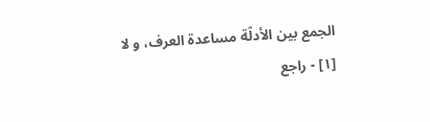الجمع بين الأدلّة مساعدة العرف، و لا
[١] - راجع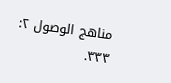مناهج الوصول ٢: ٣٣٣.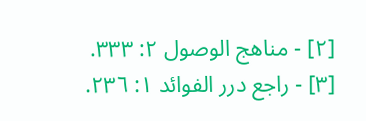[٢] - مناهج الوصول ٢: ٣٣٣.
[٣] - راجع درر الفوائد ١: ٢٣٦.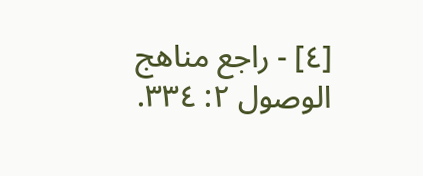[٤] - راجع مناهج الوصول ٢: ٣٣٤.